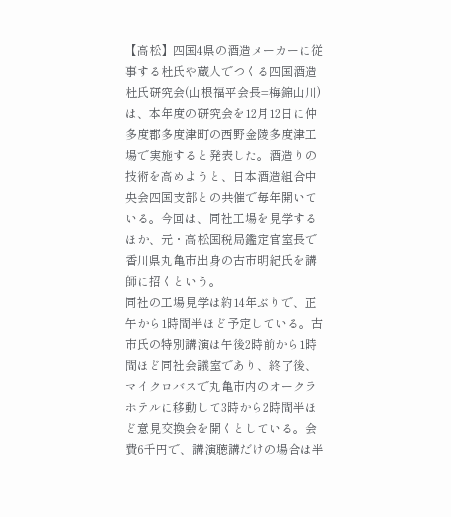【高松】四国4県の酒造メーカーに従事する杜氏や蔵人でつくる四国酒造杜氏研究会(山根福平会長=梅錦山川)は、本年度の研究会を12月12日に仲多度郡多度津町の西野金陵多度津工場で実施すると発表した。酒造りの技術を高めようと、日本酒造組合中央会四国支部との共催で毎年開いている。今回は、同社工場を見学するほか、元・高松国税局鑑定官室長で香川県丸亀市出身の古市明紀氏を講師に招くという。
同社の工場見学は約14年ぶりで、正午から1時間半ほど予定している。古市氏の特別講演は午後2時前から1時間ほど同社会議室であり、終了後、マイクロバスで丸亀市内のオークラホテルに移動して3時から2時間半ほど意見交換会を開くとしている。会費6千円で、講演聴講だけの場合は半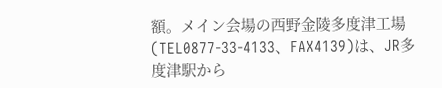額。メイン会場の西野金陵多度津工場(TEL0877-33-4133、FAX4139)は、JR多度津駅から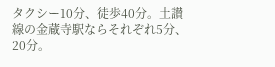タクシー10分、徒歩40分。土讃線の金蔵寺駅ならそれぞれ5分、20分。